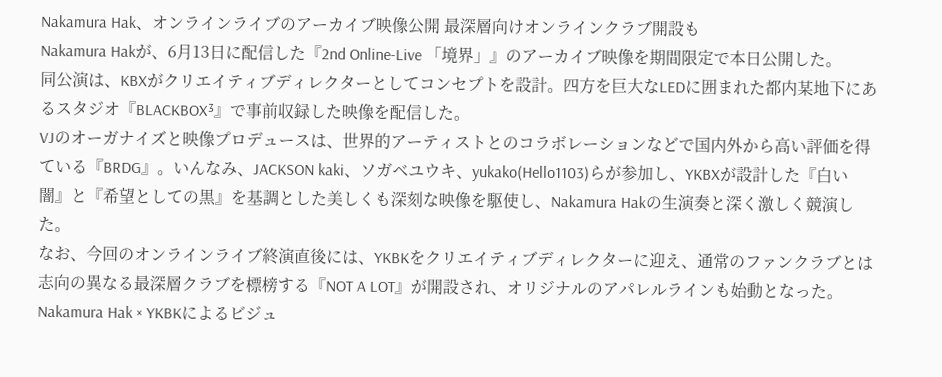Nakamura Hak、オンラインライブのアーカイブ映像公開 最深層向けオンラインクラブ開設も
Nakamura Hakが、6月13日に配信した『2nd Online-Live 「境界」』のアーカイブ映像を期間限定で本日公開した。
同公演は、KBXがクリエイティブディレクターとしてコンセプトを設計。四方を巨大なLEDに囲まれた都内某地下にあるスタジオ『BLACKBOX³』で事前収録した映像を配信した。
VJのオーガナイズと映像プロデュースは、世界的アーティストとのコラボレーションなどで国内外から高い評価を得ている『BRDG』。いんなみ、JACKSON kaki、ソガベユウキ、yukako(Hello1103)らが参加し、YKBXが設計した『白い闇』と『希望としての黒』を基調とした美しくも深刻な映像を駆使し、Nakamura Hakの生演奏と深く激しく競演した。
なお、今回のオンラインライブ終演直後には、YKBKをクリエイティブディレクターに迎え、通常のファンクラブとは志向の異なる最深層クラブを標榜する『NOT A LOT』が開設され、オリジナルのアパレルラインも始動となった。
Nakamura Hak × YKBKによるビジュ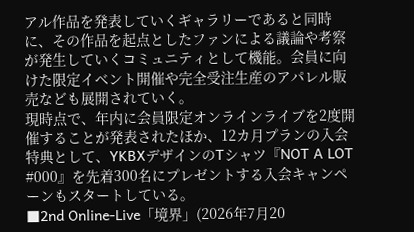アル作品を発表していくギャラリーであると同時に、その作品を起点としたファンによる議論や考察が発生していくコミュニティとして機能。会員に向けた限定イベント開催や完全受注生産のアパレル販売なども展開されていく。
現時点で、年内に会員限定オンラインライブを2度開催することが発表されたほか、12カ月プランの入会特典として、YKBXデザインのTシャツ『NOT A LOT #000』を先着300名にプレゼントする入会キャンペーンもスタートしている。
■2nd Online-Live「境界」(2026年7月20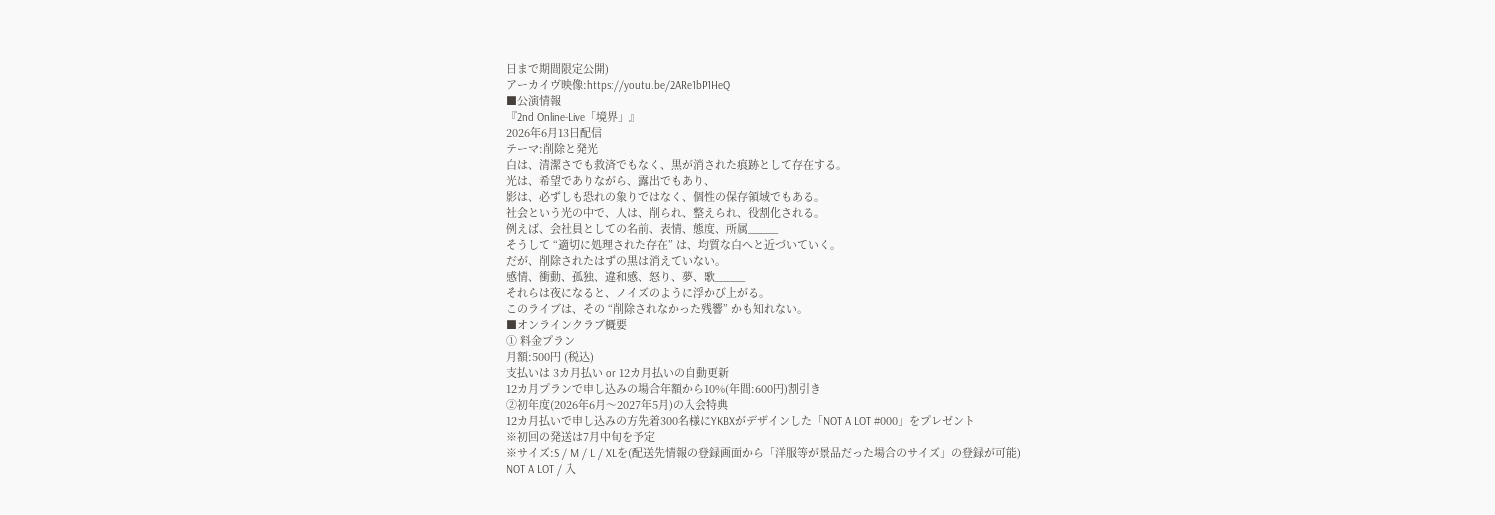日まで期間限定公開)
アーカイヴ映像:https://youtu.be/2ARe1bP1HeQ
■公演情報
『2nd Online-Live「境界」』
2026年6月13日配信
テーマ:削除と発光
白は、清潔さでも救済でもなく、黒が消された痕跡として存在する。
光は、希望でありながら、露出でもあり、
影は、必ずしも恐れの象りではなく、個性の保存領域でもある。
社会という光の中で、人は、削られ、整えられ、役割化される。
例えば、会社員としての名前、表情、態度、所属_____
そうして “適切に処理された存在” は、均質な白へと近づいていく。
だが、削除されたはずの黒は消えていない。
感情、衝動、孤独、違和感、怒り、夢、歌_____
それらは夜になると、ノイズのように浮かび上がる。
このライブは、その “削除されなかった残響” かも知れない。
■オンラインクラブ概要
① 料金プラン
月額:500円 (税込)
支払いは 3カ月払い or 12カ月払いの自動更新
12カ月プランで申し込みの場合年額から10%(年間:600円)割引き
②初年度(2026年6月〜2027年5月)の入会特典
12カ月払いで申し込みの方先着300名様にYKBXがデザインした「NOT A LOT #000」をプレゼント
※初回の発送は7月中旬を予定
※サイズ:S / M / L / XLを(配送先情報の登録画面から「洋服等が景品だった場合のサイズ」の登録が可能)
NOT A LOT / 入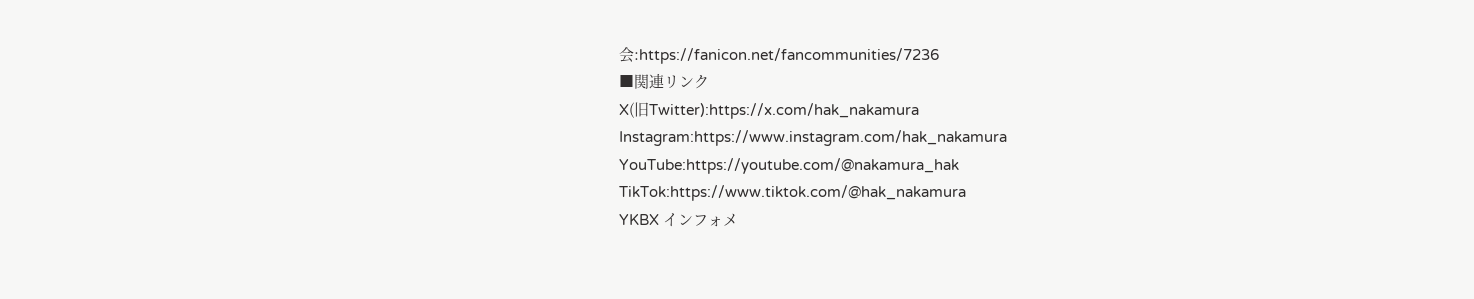会:https://fanicon.net/fancommunities/7236
■関連リンク
X(旧Twitter):https://x.com/hak_nakamura
Instagram:https://www.instagram.com/hak_nakamura
YouTube:https://youtube.com/@nakamura_hak
TikTok:https://www.tiktok.com/@hak_nakamura
YKBX インフォメ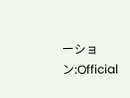ーション:Official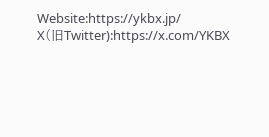Website:https://ykbx.jp/
X(旧Twitter):https://x.com/YKBX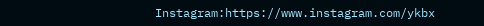Instagram:https://www.instagram.com/ykbx